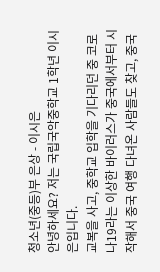청소년(중등)부 은상 - 이시은
안녕하세요? 저는 국립국악중학교 1학년 이시은입니다.
교복을 사고, 중학교 입학을 기다리던 중 코로나19라는 이상한 바이러스가 중국에서부터 시작해서 중국 여행 다녀온 사람들도 찾고, 중국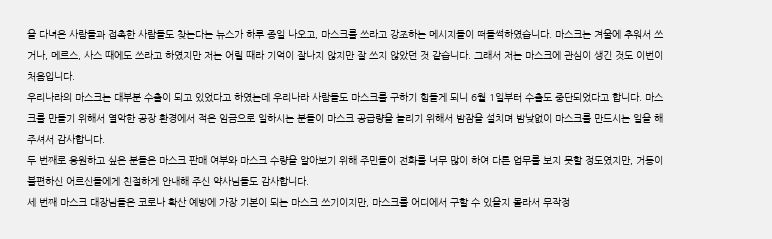을 다녀온 사람들과 접촉한 사람들도 찾는다는 뉴스가 하루 종일 나오고, 마스크를 쓰라고 강조하는 메시지들이 떠들썩하였습니다. 마스크는 겨울에 추워서 쓰거나, 메르스, 사스 때에도 쓰라고 하였지만 저는 어릴 때라 기억이 잘나지 않지만 잘 쓰지 않았던 것 같습니다. 그래서 저는 마스크에 관심이 생긴 것도 이번이 처음입니다.
우리나라의 마스크는 대부분 수출이 되고 있었다고 하였는데 우리나라 사람들도 마스크를 구하기 힘들게 되니 6월 1일부터 수출도 중단되었다고 합니다. 마스크를 만들기 위해서 열악한 공장 환경에서 적은 임금으로 일하시는 분들이 마스크 공급량을 늘리기 위해서 밤잠을 설치며 밤낮없이 마스크를 만드시는 일을 해주셔서 감사합니다.
두 번째로 응원하고 싶은 분들은 마스크 판매 여부와 마스크 수량을 알아보기 위해 주민들이 전화를 너무 많이 하여 다른 업무를 보지 못할 정도였지만, 거동이 불편하신 어르신들에게 친절하게 안내해 주신 약사님들도 감사합니다.
세 번째 마스크 대장님들은 코로나 확산 예방에 가장 기본이 되는 마스크 쓰기이지만, 마스크를 어디에서 구할 수 있을지 몰라서 무작정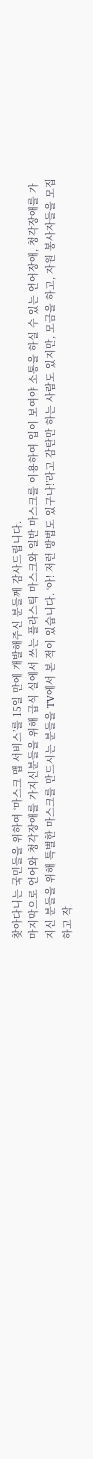찾아다니는 국민들을 위하여 ‘마스크 맵 서비스’를 15일 만에 개발해주신 분들께 감사드립니다.
마지막으로 언어와 청각장애를 가지신분들을 위해 급식 실에서 쓰는 플라스틱 마스크와 일반 마스크를 이용하여 입이 보여야 소통을 하실 수 있는 언어장애, 청각장애를 가지신 분들을 위해 특별한 마스크를 만드시는 분들을 TV에서 본 적이 있습니다. ‘아! 저런 방법도 있구나!’라고 감탄만 하는 사람도 있지만, 모금을 하고, 자원 봉사자들을 모집하고 작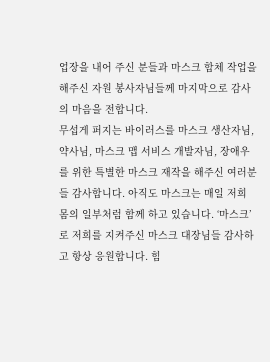업장을 내어 주신 분들과 마스크 합체 작업을 해주신 자원 봉사자님들께 마지막으로 감사의 마음을 전합니다.
무섭게 퍼지는 바이러스를 마스크 생산자님, 약사님, 마스크 맵 서비스 개발자님, 장애우를 위한 특별한 마스크 재작을 해주신 여러분들 감사합니다. 아직도 마스크는 매일 저희 몸의 일부처럼 함께 하고 있습니다. ‘마스크’로 저희를 지켜주신 마스크 대장님들 감사하고 항상 응원합니다. 힘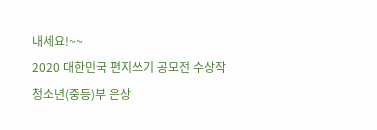내세요!~~
2020 대한민국 편지쓰기 공모전 수상작
청소년(중등)부 은상